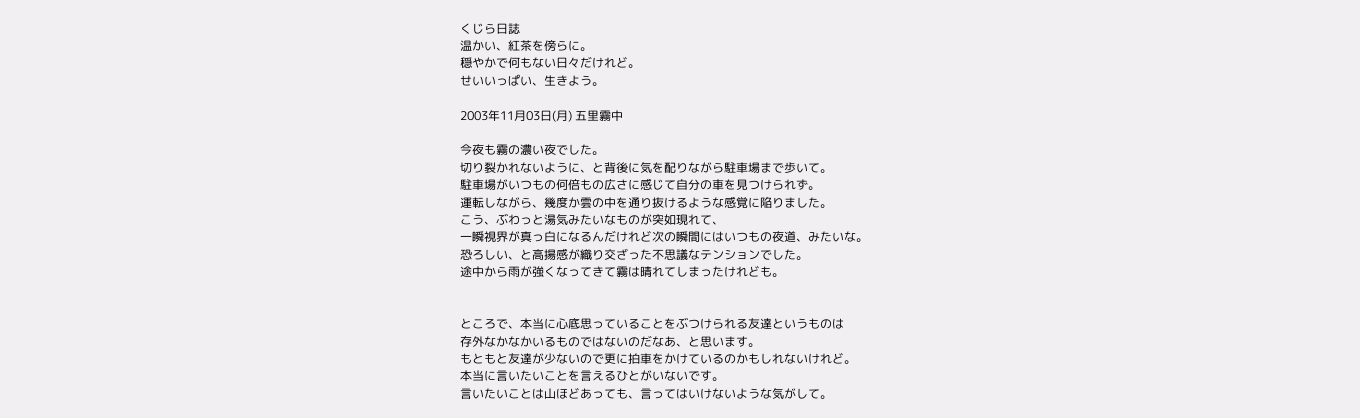くじら日誌
温かい、紅茶を傍らに。
穏やかで何もない日々だけれど。
せいいっぱい、生きよう。

2003年11月03日(月) 五里霧中

今夜も霧の濃い夜でした。
切り裂かれないように、と背後に気を配りながら駐車場まで歩いて。
駐車場がいつもの何倍もの広さに感じて自分の車を見つけられず。
運転しながら、幾度か雲の中を通り抜けるような感覚に陥りました。
こう、ぶわっと湯気みたいなものが突如現れて、
一瞬視界が真っ白になるんだけれど次の瞬間にはいつもの夜道、みたいな。
恐ろしい、と高揚感が織り交ざった不思議なテンションでした。
途中から雨が強くなってきて霧は晴れてしまったけれども。


ところで、本当に心底思っていることをぶつけられる友達というものは
存外なかなかいるものではないのだなあ、と思います。
もともと友達が少ないので更に拍車をかけているのかもしれないけれど。
本当に言いたいことを言えるひとがいないです。
言いたいことは山ほどあっても、言ってはいけないような気がして。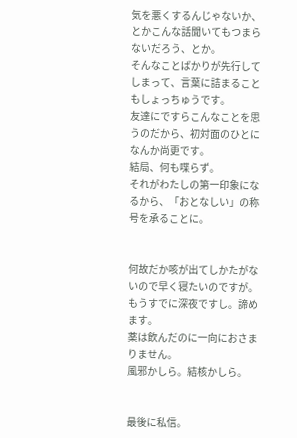気を悪くするんじゃないか、とかこんな話聞いてもつまらないだろう、とか。
そんなことばかりが先行してしまって、言葉に詰まることもしょっちゅうです。
友達にですらこんなことを思うのだから、初対面のひとになんか尚更です。
結局、何も喋らず。
それがわたしの第一印象になるから、「おとなしい」の称号を承ることに。


何故だか咳が出てしかたがないので早く寝たいのですが。
もうすでに深夜ですし。諦めます。
薬は飲んだのに一向におさまりません。
風邪かしら。結核かしら。


最後に私信。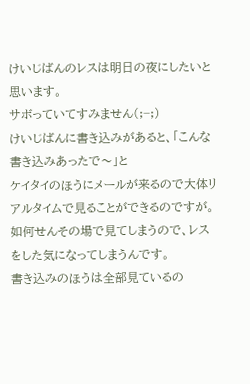けいじばんのレスは明日の夜にしたいと思います。
サボっていてすみません(;−;)
けいじばんに書き込みがあると、「こんな書き込みあったで〜」と
ケイタイのほうにメールが来るので大体リアルタイムで見ることができるのですが。
如何せんその場で見てしまうので、レスをした気になってしまうんです。
書き込みのほうは全部見ているの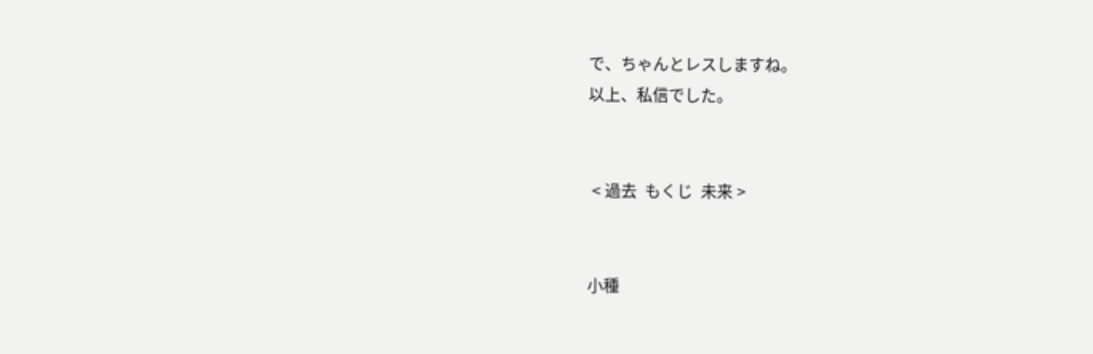で、ちゃんとレスしますね。
以上、私信でした。


 < 過去  もくじ  未来 >


小種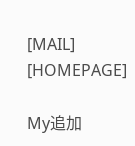[MAIL] [HOMEPAGE]

My追加